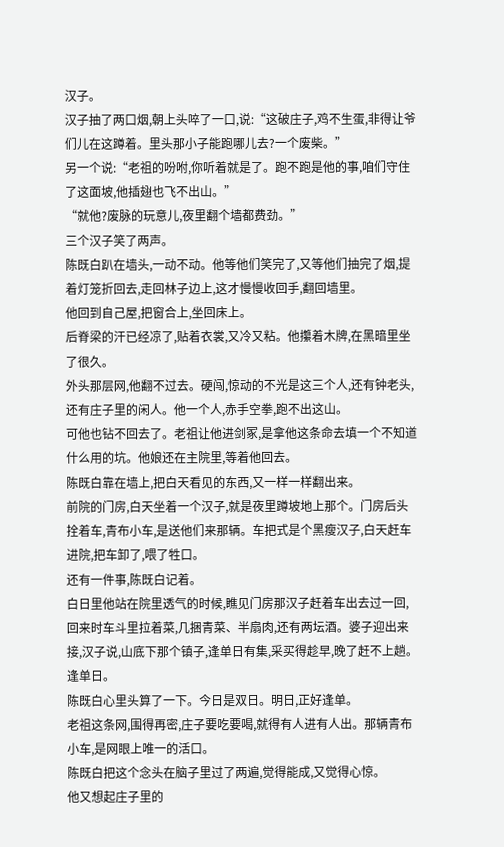汉子。
汉子抽了两口烟,朝上头啐了一口,说:“这破庄子,鸡不生蛋,非得让爷们儿在这蹲着。里头那小子能跑哪儿去?一个废柴。”
另一个说:“老祖的吩咐,你听着就是了。跑不跑是他的事,咱们守住了这面坡,他插翅也飞不出山。”
“就他?废脉的玩意儿,夜里翻个墙都费劲。”
三个汉子笑了两声。
陈既白趴在墙头,一动不动。他等他们笑完了,又等他们抽完了烟,提着灯笼折回去,走回林子边上,这才慢慢收回手,翻回墙里。
他回到自己屋,把窗合上,坐回床上。
后脊梁的汗已经凉了,贴着衣裳,又冷又粘。他攥着木牌,在黑暗里坐了很久。
外头那层网,他翻不过去。硬闯,惊动的不光是这三个人,还有钟老头,还有庄子里的闲人。他一个人,赤手空拳,跑不出这山。
可他也钻不回去了。老祖让他进剑冢,是拿他这条命去填一个不知道什么用的坑。他娘还在主院里,等着他回去。
陈既白靠在墙上,把白天看见的东西,又一样一样翻出来。
前院的门房,白天坐着一个汉子,就是夜里蹲坡地上那个。门房后头拴着车,青布小车,是送他们来那辆。车把式是个黑瘦汉子,白天赶车进院,把车卸了,喂了牲口。
还有一件事,陈既白记着。
白日里他站在院里透气的时候,瞧见门房那汉子赶着车出去过一回,回来时车斗里拉着菜,几捆青菜、半扇肉,还有两坛酒。婆子迎出来接,汉子说,山底下那个镇子,逢单日有集,采买得趁早,晚了赶不上趟。
逢单日。
陈既白心里头算了一下。今日是双日。明日,正好逢单。
老祖这条网,围得再密,庄子要吃要喝,就得有人进有人出。那辆青布小车,是网眼上唯一的活口。
陈既白把这个念头在脑子里过了两遍,觉得能成,又觉得心惊。
他又想起庄子里的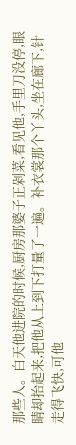那些人。白天他进院的时候,厨房那婆子正剁菜,看见他,手里刀没停,眼睛却抬起来,把他从上到下打量了一遍。补衣裳那个丫头,坐在廊下,针走得飞快,可他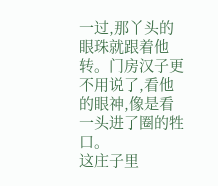一过,那丫头的眼珠就跟着他转。门房汉子更不用说了,看他的眼神,像是看一头进了圈的牲口。
这庄子里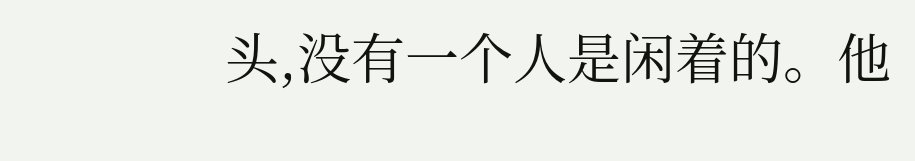头,没有一个人是闲着的。他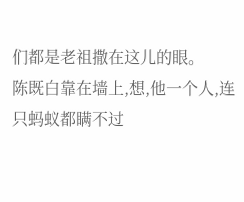们都是老祖撒在这儿的眼。
陈既白靠在墙上,想,他一个人,连只蚂蚁都瞒不过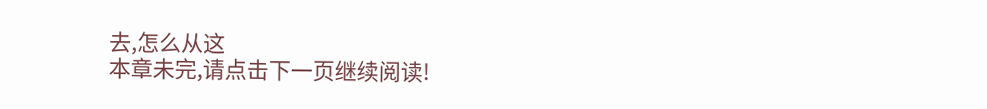去,怎么从这
本章未完,请点击下一页继续阅读!